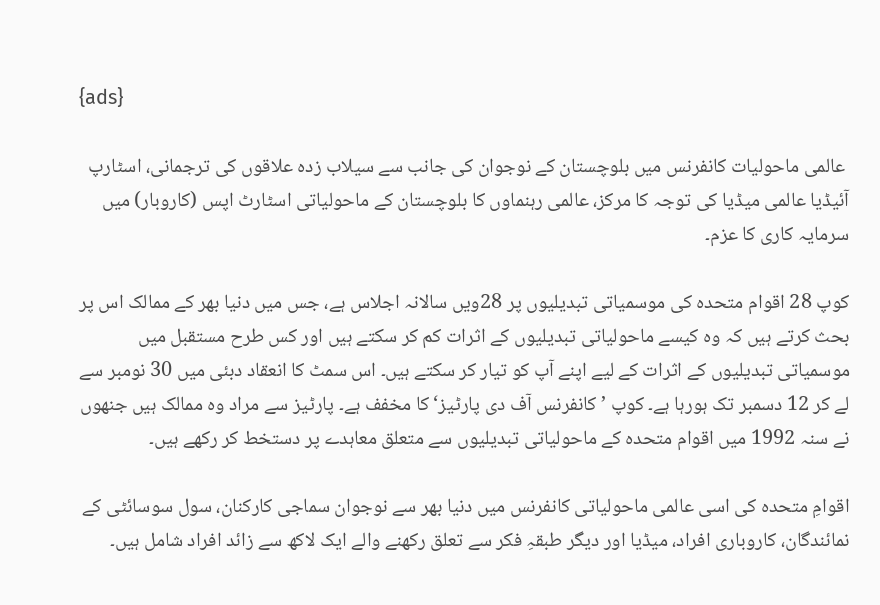{ads}

 عالمی ماحولیات کانفرنس میں بلوچستان کے نوجوان کی جانب سے سیلاب زدہ علاقوں کی ترجمانی، اسٹارپ آئیڈیا عالمی میڈیا کی توجہ کا مرکز، عالمی رہنماوں کا بلوچستان کے ماحولیاتی اسٹارٹ اپس (کاروبار) میں سرمایہ کاری کا عزم۔

کوپ 28 اقوام متحدہ کی موسمیاتی تبدیلیوں پر 28ویں سالانہ اجلاس ہے، جس میں دنیا بھر کے ممالک اس پر بحث کرتے ہیں کہ وہ کیسے ماحولیاتی تبدیلیوں کے اثرات کم کر سکتے ہیں اور کس طرح مستقبل میں موسمیاتی تبدیلیوں کے اثرات کے لیے اپنے آپ کو تیار کر سکتے ہیں۔ اس سمٹ کا انعقاد دبئی میں 30 نومبر سے لے کر 12 دسمبر تک ہورہا ہے۔ کوپ ’کانفرنس آف دی پارٹیز‘ کا مخفف ہے۔ پارٹیز سے مراد وہ ممالک ہیں جنھوں نے سنہ 1992 میں اقوام متحدہ کے ماحولیاتی تبدیلیوں سے متعلق معاہدے پر دستخط کر رکھے ہیں۔

اقوامِ متحدہ کی اسی عالمی ماحولیاتی کانفرنس میں دنیا بھر سے نوجوان سماجی کارکنان، سول سوسائٹی کے نمائندگان، کاروباری افراد، میڈیا اور دیگر طبقہِ فکر سے تعلق رکھنے والے ایک لاکھ سے زائد افراد شامل ہیں۔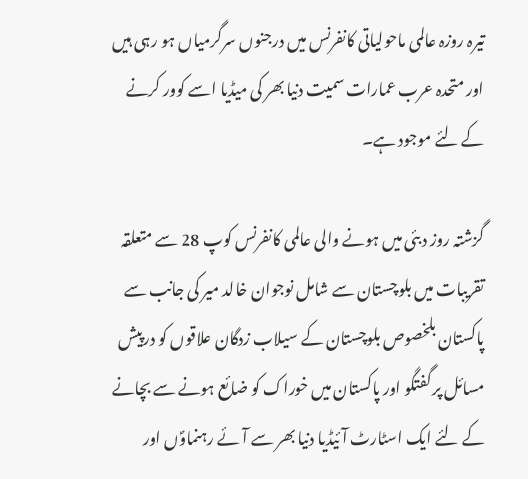تیرہ روزہ عالمی ماحولیاتی کانفرنس میں درجنوں سرگرمیاں ہو رہی ہیں اور متحدہ عرب عمارات سمیت دنیا بھر کی میڈیا اسے کوور کرنے کے لئے موجود ہے۔

گزشتہ روز دبئی میں ہونے والی عالمی کانفرنس کوپ 28 سے متعلقہ تقریبات میں بلوچستان سے شامل نوجوان خالد میر کی جانب سے پاکستان بلخصوص بلوچستان کے سیلاب زدگان علاقوں کو درپیش مسائل پر گفتگو اور پاکستان میں خوراک کو ضائع ہونے سے بچانے کے لئے ایک اسٹارٹ آئیڈیا دنیا بھر سے آئے رہنماوؐں اور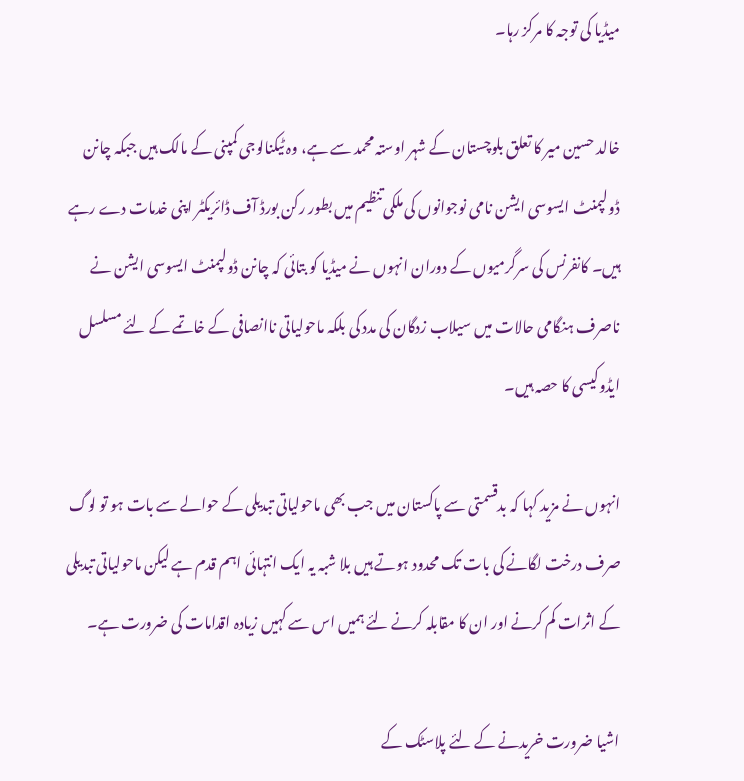میڈیا کی توجہ کا مرکز رہا۔

خالد حسین میر کا تعلق بلوچستان کے شہر اوستہ محمد سے ہے، وہ ٹیکنالوجی کمپنی کے مالک ہیں جبکہ چانن ڈولپمنٹ ایسوسی ایشن نامی نوجوانوں کی ملکی تنظیم میں بطور رکن بورڈ آف ڈائریکٹر اپنی خدمات دے رہے ہیں۔ کانفرنس کی سرگرمیوں کے دوران انہوں نے میڈیا کو بتائی کہ چانن ڈولپمنٹ ایسوسی ایشن نے ناصرف ہنگامی حالات میں سیلاب زدگان کی مدد کی بلکہ ماحولیاتی ناانصافی کے خاتمے کے لئے مسلسل ایڈوکیسی کا حصہ ہیں۔

انہوں نے مزید کہا کہ بدقسمتی سے پاکستان میں جب بھی ماحولیاتی تبدیلی کے حوالے سے بات ہو تو لوگ صرف درخت لگانے کی بات تک محدود ہوتے ہیں بلا شبہ یہ ایک انتہائی اہم قدم ہے لیکن ماحولیاتی تبدیلی کے اثرات کم کرنے اور ان کا مقابلہ کرنے لئے ہمیں اس سے کہیں زیادہ اقدامات کی ضرورت ہے۔

اشیا ضرورت خریدنے کے لئے پلاسٹک کے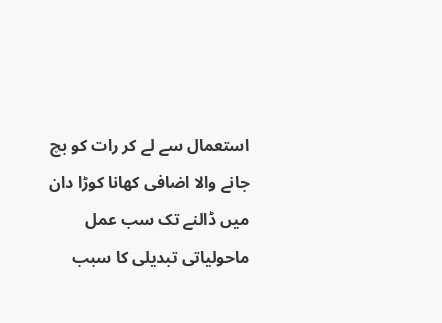استعمال سے لے کر رات کو بچ جانے والا اضافی کھانا کوڑا دان میں ڈالنے تک سب عمل ماحولیاتی تبدیلی کا سبب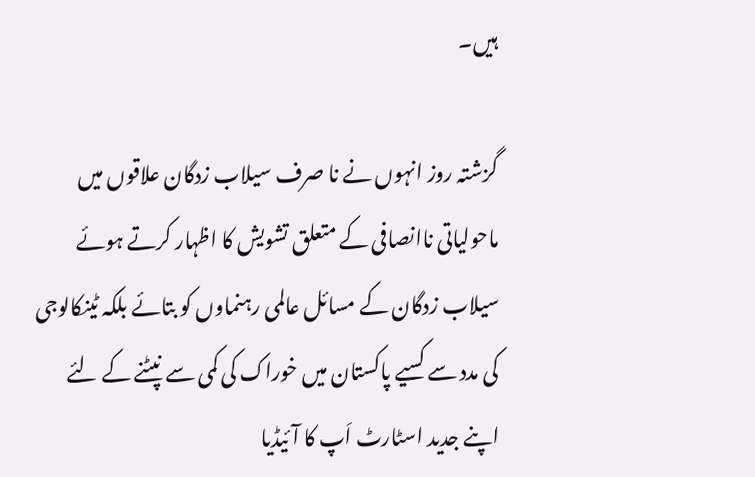ہیں۔

گزشتہ روز انہوں نے نا صرف سیلاب زدگان علاقوں میں ماحولیاتی ناانصافی کے متعلق تشویش کا اظہار کرتے ہوئے سیلاب زدگان کے مسائل عالمی رہنماوں کو بتائے بلکہ ٹینکالوجی کی مدد سے کسیے پاکستان میں خوراک کی کمی سے نپٹنے کے لئے اپنے جدید اسٹارٹ اَپ کا آئیڈیا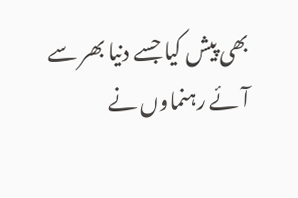بھی پیش کیا جسے دنیا بھر سے آئے رہنماوں نے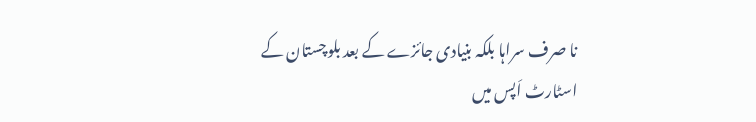نا صرف سراہا بلکہ بنیادی جائزے کے بعد بلوچستان کے اسٹارٹ اَپس میں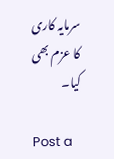سرمایہ کاری کا عزم بھی کیا۔

Post a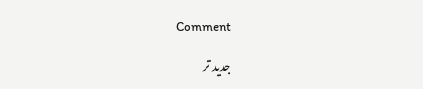Comment

جدید تر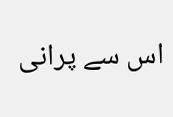اس سے پرانی